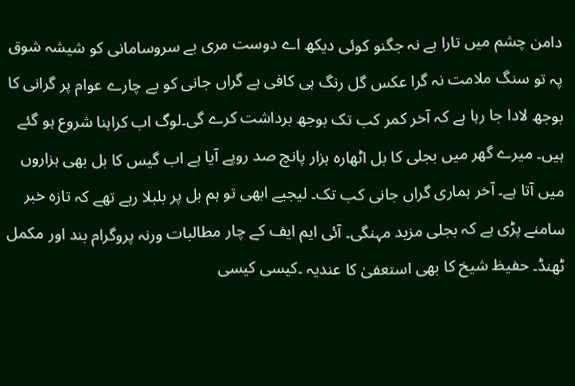دامن چشم میں تارا ہے نہ جگنو کوئی دیکھ اے دوست مری بے سروسامانی کو شیشہ شوق پہ تو سنگ ملامت نہ گرا عکس گل رنگ ہی کافی ہے گراں جانی کو بے چارے عوام پر گرانی کا بوجھ لادا جا رہا ہے کہ آخر کمر کب تک بوجھ برداشت کرے گی۔لوگ اب کراہنا شروع ہو گئے ہیں۔ میرے گھر میں بجلی کا بل اٹھارہ ہزار پانچ صد روپے آیا ہے اب گیس کا بل بھی ہزاروں میں آتا ہے۔ آخر ہماری گراں جانی کب تک۔ لیجیے ابھی تو ہم بل پر بلبلا رہے تھے کہ تازہ خبر سامنے پڑی ہے کہ بجلی مزید مہنگی۔ آئی ایم ایف کے چار مطالبات ورنہ پروگرام بند اور مکمل ٹھنڈ۔ حفیظ شیخ کا بھی استعفیٰ کا عندیہ ۔کیسی کیسی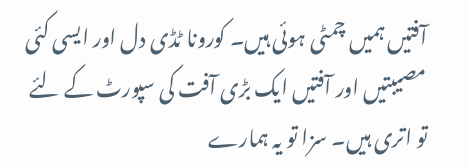آفتیں ہمیں چمٹی ہوئی ہیں۔ کورونا ٹڈی دل اور ایسی کئی مصیبتیں اور آفتیں ایک بڑی آفت کی سپورٹ کے لئے تو اتری ہیں۔ سزا تو یہ ہمارے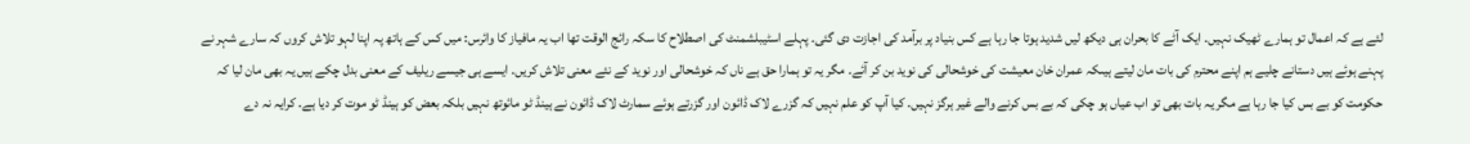لئے ہے کہ اعمال تو ہمارے ٹھیک نہیں۔ ایک آٹے کا بحران ہی دیکھ لیں شدید ہوتا جا رہا ہے کس بنیاد پر برآمد کی اجازت دی گئی۔ پہلے اسٹیبلشمنٹ کی اصطلاح کا سکہ رائج الوقت تھا اب یہ مافیاز کا وائرس: میں کس کے ہاتھ پہ اپنا لہو تلاش کروں کہ سارے شہر نے پہنے ہوئے ہیں دستانے چلیے ہم اپنے محترم کی بات مان لیتے ہیںکہ عمران خان معیشت کی خوشحالی کی نوید بن کر آئے۔ مگر یہ تو ہمارا حق ہے ناں کہ خوشحالی اور نوید کے نئے معنی تلاش کریں۔ ایسے ہی جیسے ریلیف کے معنی بدل چکے ہیں یہ بھی مان لیا کہ حکومت کو بے بس کیا جا رہا ہے مگر یہ بات بھی تو اب عیاں ہو چکی کہ بے بس کرنے والے غیر ہرگز نہیں۔ کیا آپ کو علم نہیں کہ گزرے لاک ڈائون اور گزرتے ہوئے سمارٹ لاک ڈائون نے ہینڈ ٹو مائوتھ نہیں بلکہ بعض کو ہینڈ ٹو موت کر دیا ہے۔ کرایہ نہ دے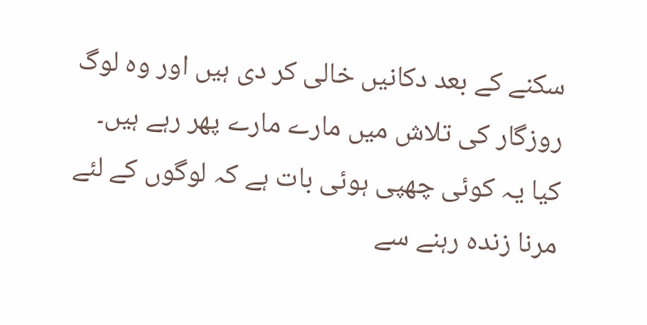سکنے کے بعد دکانیں خالی کر دی ہیں اور وہ لوگ روزگار کی تلاش میں مارے مارے پھر رہے ہیں۔ کیا یہ کوئی چھپی ہوئی بات ہے کہ لوگوں کے لئے مرنا زندہ رہنے سے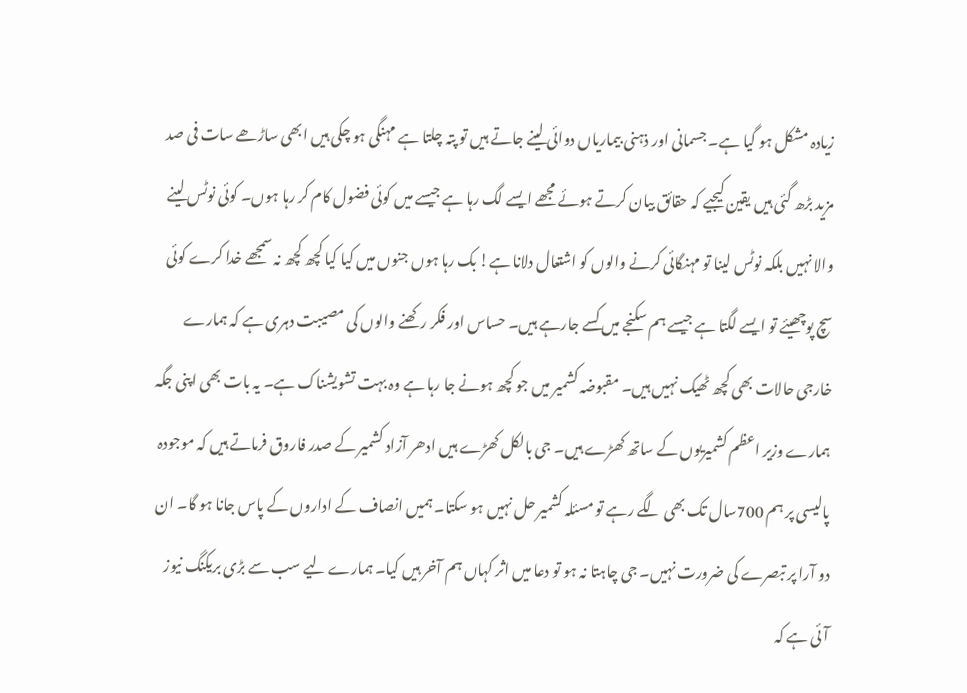زیادہ مشکل ہو گیا ہے۔ جسمانی اور ذہنی بیماریاں دوائی لینے جاتے ہیں تو پتہ چلتا ہے مہنگی ہو چکی ہیں ابھی ساڑھے سات فی صد مزید بڑھ گئی ہیں یقین کیجیے کہ حقائق بیان کرتے ہوئے مجھے ایسے لگ رہا ہے جیسے میں کوئی فضول کام کر رہا ہوں۔ کوئی نوٹس لینے والا نہیں بلکہ نوٹس لینا تو مہنگائی کرنے والوں کو اشتعال دلانا ہے! بک رہا ہوں جنوں میں کیا کیا کچھ کچھ نہ سمجھے خدا کرے کوئی سچ پوچھیئے تو ایسے لگتا ہے جیسے ہم سکنجے میں کسے جارہے ہیں۔ حساس اور فکر رکھنے والوں کی مصیبت دہری ہے کہ ہمارے خارجی حالات بھی کچھ ٹھیک نہیں ہیں۔ مقبوضہ کشمیر میں جو کچھ ہونے جا رہا ہے وہ بہت تشویشناک ہے۔ یہ بات بھی اپنی جگہ ہمارے وزیر اعظم کشمیریوں کے ساتھ کھڑے ہیں۔ جی بالکل کھڑے ہیں ادھر آزاد کشمیر کے صدر فاروق فرماتے ہیں کہ موجودہ پالیسی پر ہم 700سال تک بھی لگے رہے تو مسئلہ کشمیر حل نہیں ہو سکتا۔ ہمیں انصاف کے اداروں کے پاس جانا ہو گا۔ ان دو آرا پر تبصرے کی ضرورت نہیں۔ جی چاہتا نہ ہو تو دعا میں اثر کہاں ہم آخر ہیں کیا۔ ہمارے لیے سب سے بڑی بریکنگ نیوز آئی ہے کہ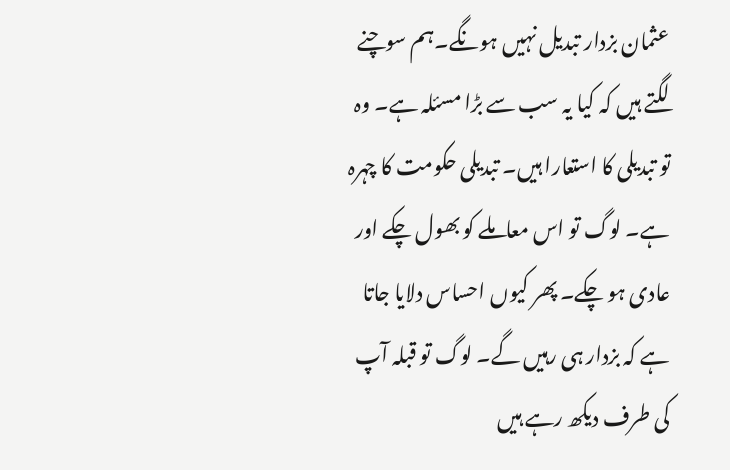عثمان بزدار تبدیل نہیں ہونگے۔ہم سوچنے لگتے ہیں کہ کیا یہ سب سے بڑا مسئلہ ہے۔ وہ تو تبدیلی کا استعارا ہیں۔ تبدیلی حکومت کا چہرہ ہے۔ لوگ تو اس معاملے کو بھول چکے اور عادی ہو چکے۔ پھر کیوں احساس دلایا جاتا ہے کہ بزدار ہی رہیں گے۔ لوگ تو قبلہ آپ کی طرف دیکھ رہے ہیں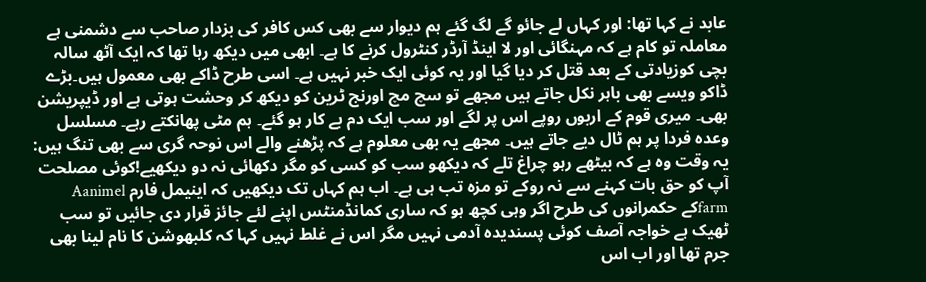عابد نے کہا تھا: اور کہاں لے جائو گے لگ گئے ہم دیوار سے بھی کس کافر کی بزدار صاحب سے دشمنی ہے معاملہ تو کام ہے کہ مہنگائی اور لا اینڈ آرڈر کنٹرول کرنے کا ہے۔ ابھی میں دیکھ رہا تھا کہ ایک آٹھ سالہ بچی کوزیادتی کے بعد قتل کر دیا گیا اور یہ کوئی ایک خبر نہیں ہے۔ اسی طرح ڈاکے بھی معمول ہیں۔بڑے ڈاکو ویسے بھی باہر نکل جاتے ہیں مجھے تو سچ مچ اورنج ٹرین کو دیکھ کر وحشت ہوتی ہے اور ڈیپریشن بھی۔ میری قوم کے اربوں روپے اس پر لگے اور سب ایک دم بے کار ہو گئے۔ ہم مٹی پھانکتے رہے۔ مسلسل وعدہ فردا پر ہم ٹال دیے جاتے ہیں۔ مجھے یہ بھی معلوم ہے کہ پڑھنے والے اس نوحہ گری سے بھی تنگ ہیں: یہ وقت وہ ہے کہ بیٹھے رہو چراغ تلے کہ دیکھو سب کو کسی کو مگر دکھائی نہ دو دیکھیے!کوئی مصلحت آپ کو حق بات کہنے سے نہ روکے تو مزہ تب ہی ہے۔ اب ہم کہاں تک دیکھیں کہ اینیمل فارم Aanimel farmکے حکمرانوں کی طرح اگر وہی کچھ ہو کہ ساری کمانڈمنٹس اپنے لئے جائز قرار دی جائیں تو سب ٹھیک ہے خواجہ آصف کوئی پسندیدہ آدمی نہیں مگر اس نے غلط نہیں کہا کہ کلبھوشن کا نام لینا بھی جرم تھا اور اب اس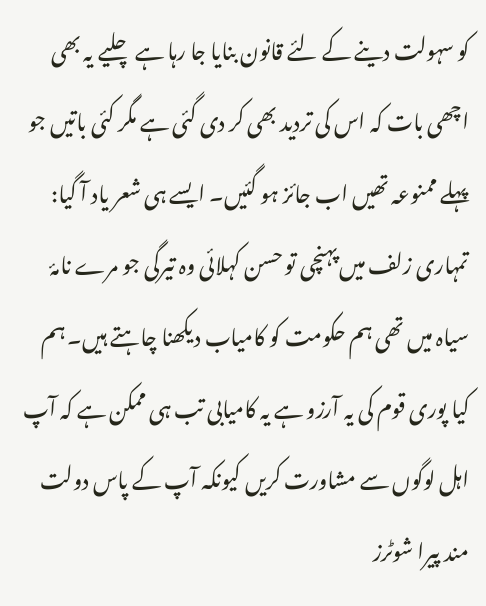کو سہولت دینے کے لئے قانون بنایا جا رہا ہے چلیے یہ بھی اچھی بات کہ اس کی تردید بھی کر دی گئی ہے مگر کئی باتیں جو پہلے ممنوعہ تھیں اب جائز ہو گئیں۔ ایسے ہی شعر یاد آ گیا: تمہاری زلف میں پہنچی تو حسن کہلائی وہ تیرگی جو مرے نامۂ سیاہ میں تھی ہم حکومت کو کامیاب دیکھنا چاہتے ہیں۔ ہم کیا پوری قوم کی یہ آرزو ہے یہ کامیابی تب ہی ممکن ہے کہ آپ اہل لوگوں سے مشاورت کریں کیونکہ آپ کے پاس دولت مند پیرا شوٹرز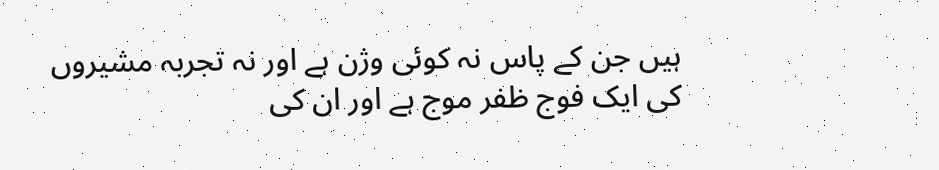ہیں جن کے پاس نہ کوئی وژن ہے اور نہ تجربہ مشیروں کی ایک فوج ظفر موج ہے اور ان کی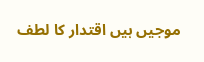موجیں ہیں اقتدار کا لطف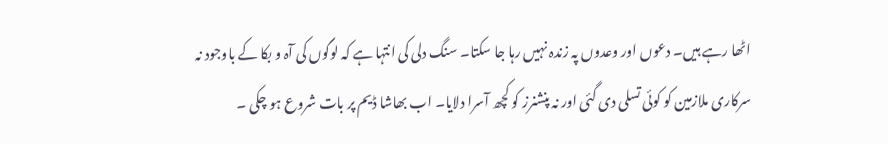اٹھا رہے ہیں۔ دعوں اور وعدوں پہ زندہ نہیں رہا جا سکتا۔ سنگ دلی کی انتہا ہے کہ لوگوں کی آہ و بکا کے باوجود نہ سرکاری ملازمین کو کوئی تسلی دی گئی اور نہ پنشنرز کو کچھ آسرا دلایا۔ اب بھاشا ڈیم پر بات شروع ہو چکی ۔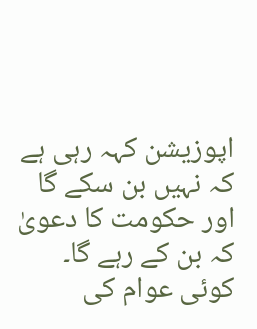اپوزیشن کہہ رہی ہے کہ نہیں بن سکے گا اور حکومت کا دعویٰ کہ بن کے رہے گا۔ کوئی عوام کی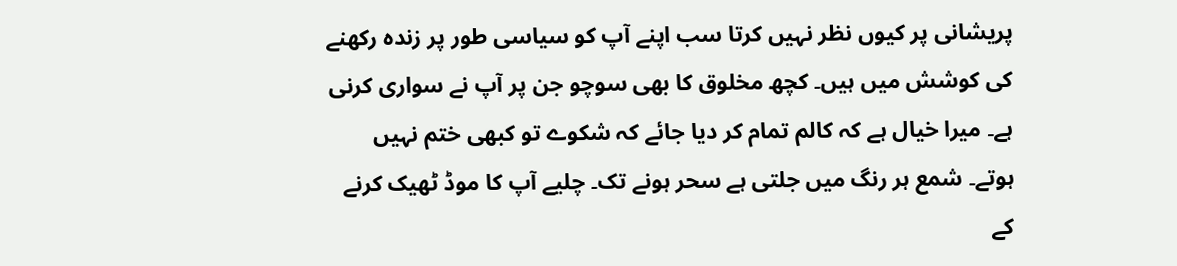پریشانی پر کیوں نظر نہیں کرتا سب اپنے آپ کو سیاسی طور پر زندہ رکھنے کی کوشش میں ہیں۔ کچھ مخلوق کا بھی سوچو جن پر آپ نے سواری کرنی ہے۔ میرا خیال ہے کہ کالم تمام کر دیا جائے کہ شکوے تو کبھی ختم نہیں ہوتے۔ شمع ہر رنگ میں جلتی ہے سحر ہونے تک۔ چلیے آپ کا موڈ ٹھیک کرنے کے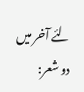لئے آخر میں دو شعر: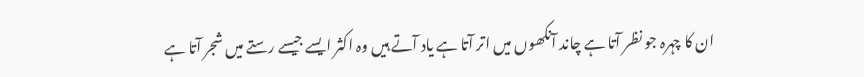ان کا چہرہ جو نظر آتا ہے چاند آنکھوں میں اتر آتا ہے یاد آتے ہیں وہ اکثر ایسے جیسے رستے میں شجر آتا ہے